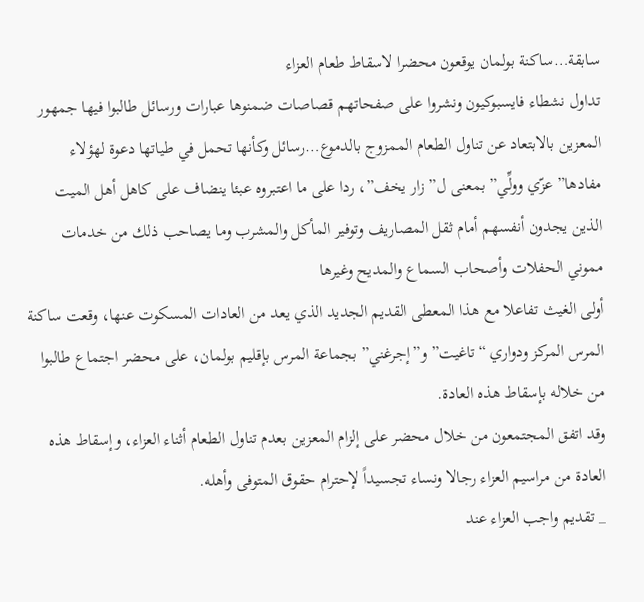سابقة…ساكنة بولمان يوقعون محضرا لاسقاط طعام العزاء
تداول نشطاء فايسبوكيون ونشروا على صفحاتهم قصاصات ضمنوها عبارات ورسائل طالبوا فيها جمهور المعزين بالابتعاد عن تناول الطعام الممزوج بالدموع…رسائل وكأنها تحمل في طياتها دعوة لهؤلاء مفادها” عزّي وولِّي” بمعنى ل” زار يخف”، ردا على ما اعتبروه عبئا ينضاف على كاهل أهل الميت الذين يجدون أنفسهم أمام ثقل المصاريف وتوفير المأكل والمشرب وما يصاحب ذلك من خدمات مموني الحفلات وأصحاب السماع والمديح وغيرها
أولى الغيث تفاعلا مع هذا المعطى القديم الجديد الذي يعد من العادات المسكوت عنها، وقعت ساكنة المرس المركز ودواري “تاغيت” و”إجرغني” بجماعة المرس بإقليم بولمان، على محضر اجتماع طالبوا من خلاله بإسقاط هذه العادة.
وقد اتفق المجتمعون من خلال محضر على إلزام المعزين بعدم تناول الطعام أثناء العزاء، وإسقاط هذه العادة من مراسيم العزاء رجالا ونساء تجسيداً لإحترام حقوق المتوفى وأهله.
_ تقديم واجب العزاء عند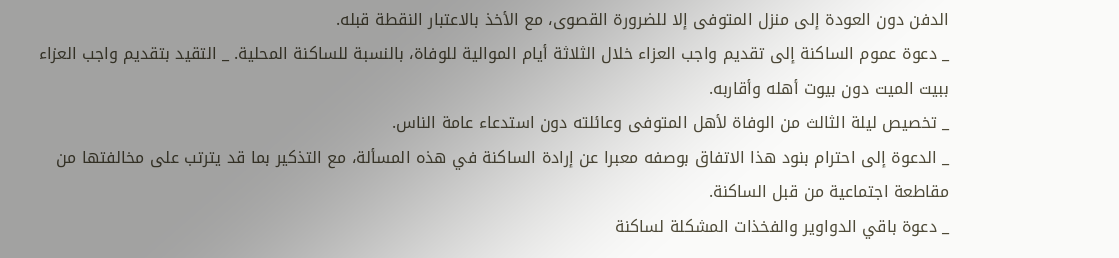الدفن دون العودة إلى منزل المتوفى إلا للضرورة القصوى، مع الأخذ بالاعتبار النقطة قبله.
_ دعوة عموم الساكنة إلى تقديم واجب العزاء خلال الثلاثة أيام الموالية للوفاة، بالنسبة للساكنة المحلية. _ التقيد بتقديم واجب العزاء ببيت الميت دون بيوت أهله وأقاربه.
_ تخصيص ليلة الثالث من الوفاة لأهل المتوفى وعائلته دون استدعاء عامة الناس.
_ الدعوة إلى احترام بنود هذا الاتفاق بوصفه معبرا عن إرادة الساكنة في هذه المسألة، مع التذكير بما قد يترتب على مخالفتها من مقاطعة اجتماعية من قبل الساكنة.
_ دعوة باقي الدواوير والفخذات المشكلة لساكنة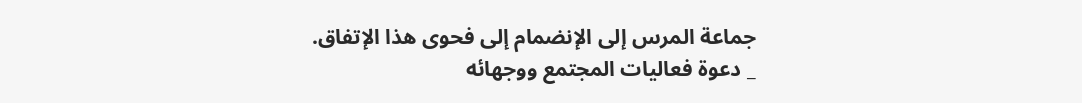جماعة المرس إلى الإنضمام إلى فحوى هذا الإتفاق.
_ دعوة فعاليات المجتمع ووجهائه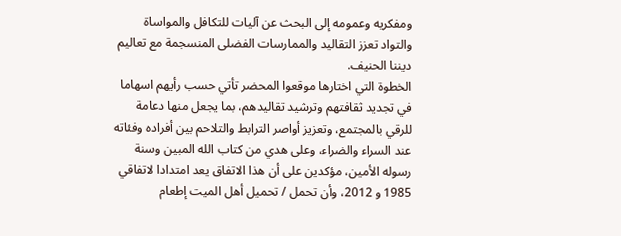ومفكريه وعمومه إلى البحث عن آليات للتكافل والمواساة والتواد تعزز التقاليد والممارسات الفضلى المنسجمة مع تعاليم ديننا الحنيف.
الخطوة التي اختارها موقعوا المحضر تأتي حسب رأيهم اسهاما في تجديد ثقافتهم وترشيد تقاليدهم، بما يجعل منها دعامة للرقي بالمجتمع، وتعزيز أواصر الترابط والتلاحم بين أفراده وفئاته عند السراء والضراء، وعلى هدي من كتاب الله المبين وسنة رسوله الأمين، مؤكدين على أن هذا الاتفاق يعد امتدادا لاتفاقي 1985 و 2012، وأن تحمل / تحميل أهل الميت إطعام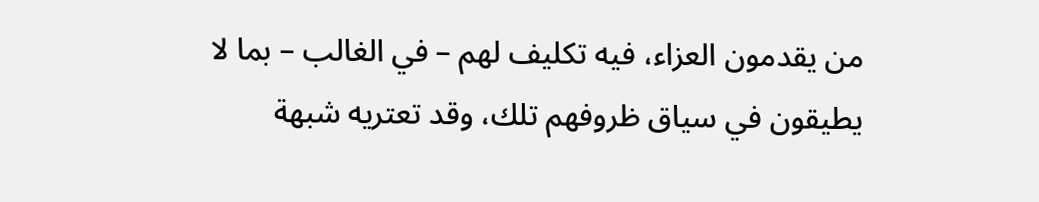من يقدمون العزاء، فيه تكليف لهم – في الغالب – بما لا يطيقون في سياق ظروفهم تلك، وقد تعتريه شبهة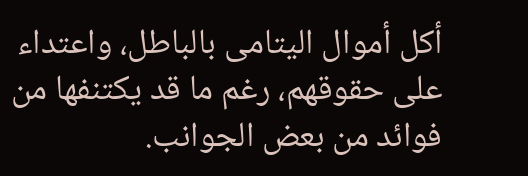أكل أموال اليتامى بالباطل، واعتداء على حقوقهم، رغم ما قد يكتنفها من فوائد من بعض الجوانب.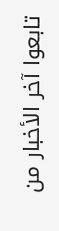تابعوا آخر الأخبار من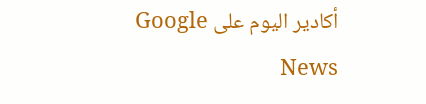أكادير اليوم على Google News